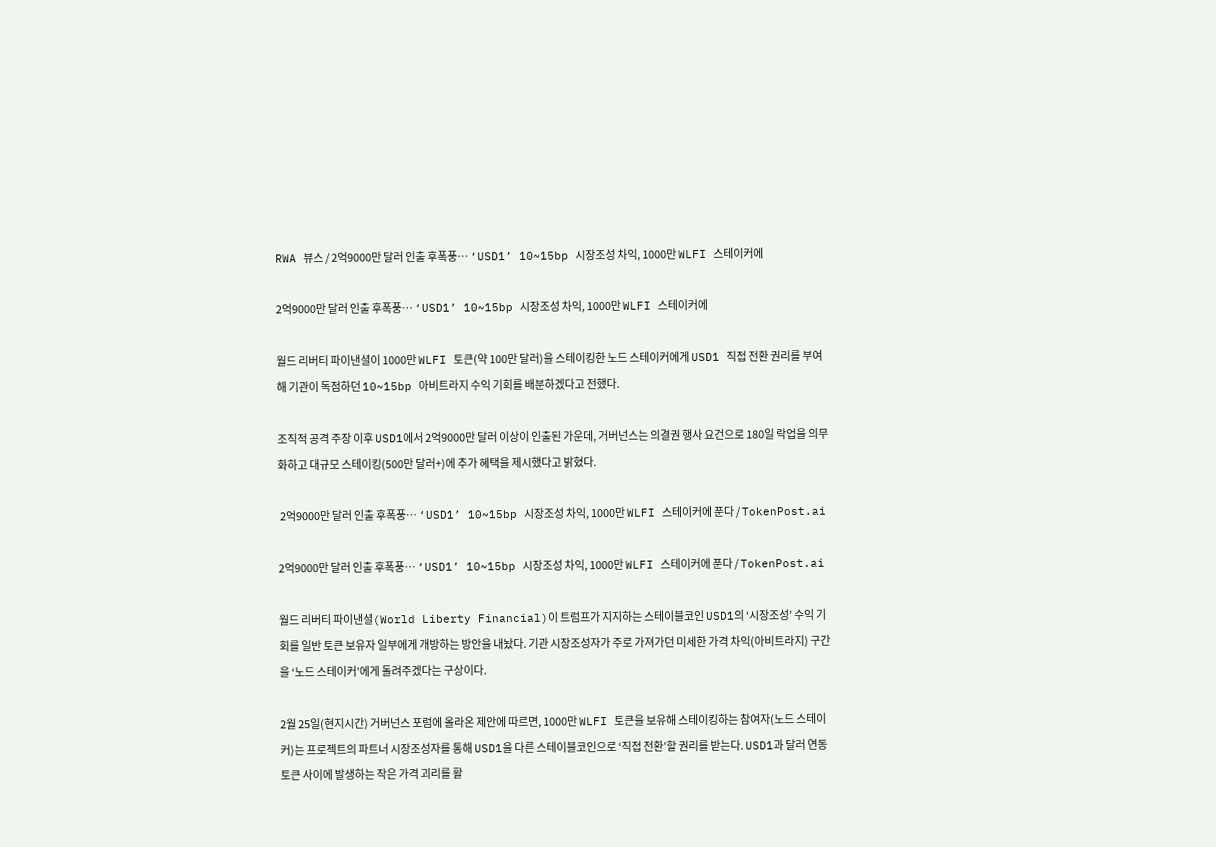RWA 뷰스 / 2억9000만 달러 인출 후폭풍… ‘USD1’ 10~15bp 시장조성 차익, 1000만 WLFI 스테이커에

2억9000만 달러 인출 후폭풍… ‘USD1’ 10~15bp 시장조성 차익, 1000만 WLFI 스테이커에

월드 리버티 파이낸셜이 1000만 WLFI 토큰(약 100만 달러)을 스테이킹한 노드 스테이커에게 USD1 직접 전환 권리를 부여해 기관이 독점하던 10~15bp 아비트라지 수익 기회를 배분하겠다고 전했다.

조직적 공격 주장 이후 USD1에서 2억9000만 달러 이상이 인출된 가운데, 거버넌스는 의결권 행사 요건으로 180일 락업을 의무화하고 대규모 스테이킹(500만 달러+)에 추가 혜택을 제시했다고 밝혔다.

 2억9000만 달러 인출 후폭풍… ‘USD1’ 10~15bp 시장조성 차익, 1000만 WLFI 스테이커에 푼다 / TokenPost.ai

2억9000만 달러 인출 후폭풍… ‘USD1’ 10~15bp 시장조성 차익, 1000만 WLFI 스테이커에 푼다 / TokenPost.ai

월드 리버티 파이낸셜(World Liberty Financial)이 트럼프가 지지하는 스테이블코인 USD1의 ‘시장조성’ 수익 기회를 일반 토큰 보유자 일부에게 개방하는 방안을 내놨다. 기관 시장조성자가 주로 가져가던 미세한 가격 차익(아비트라지) 구간을 ‘노드 스테이커’에게 돌려주겠다는 구상이다.

2월 25일(현지시간) 거버넌스 포럼에 올라온 제안에 따르면, 1000만 WLFI 토큰을 보유해 스테이킹하는 참여자(노드 스테이커)는 프로젝트의 파트너 시장조성자를 통해 USD1을 다른 스테이블코인으로 ‘직접 전환’할 권리를 받는다. USD1과 달러 연동 토큰 사이에 발생하는 작은 가격 괴리를 활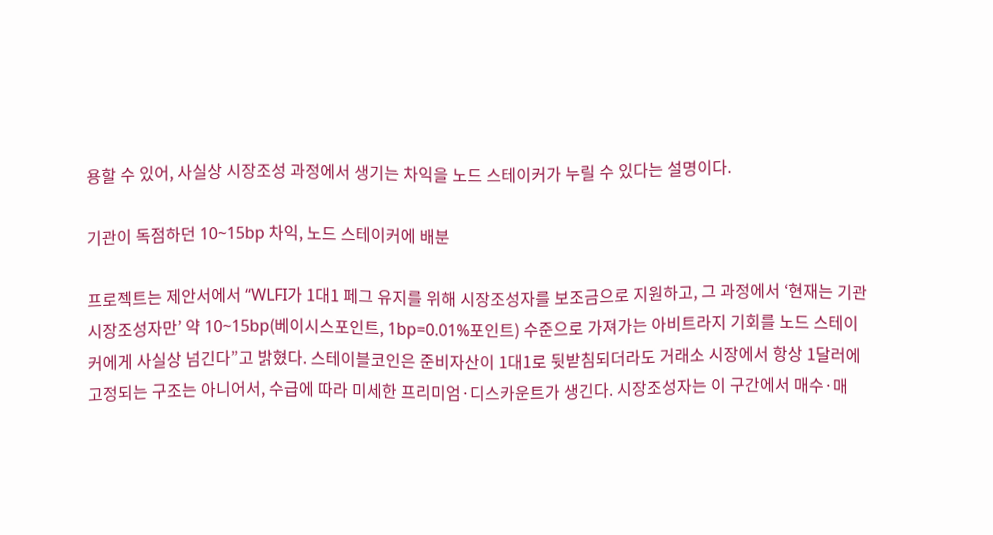용할 수 있어, 사실상 시장조성 과정에서 생기는 차익을 노드 스테이커가 누릴 수 있다는 설명이다.

기관이 독점하던 10~15bp 차익, 노드 스테이커에 배분

프로젝트는 제안서에서 “WLFI가 1대1 페그 유지를 위해 시장조성자를 보조금으로 지원하고, 그 과정에서 ‘현재는 기관 시장조성자만’ 약 10~15bp(베이시스포인트, 1bp=0.01%포인트) 수준으로 가져가는 아비트라지 기회를 노드 스테이커에게 사실상 넘긴다”고 밝혔다. 스테이블코인은 준비자산이 1대1로 뒷받침되더라도 거래소 시장에서 항상 1달러에 고정되는 구조는 아니어서, 수급에 따라 미세한 프리미엄·디스카운트가 생긴다. 시장조성자는 이 구간에서 매수·매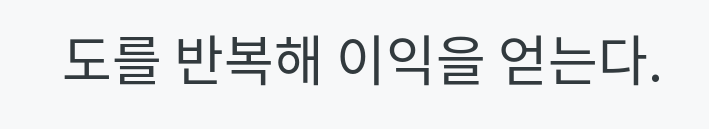도를 반복해 이익을 얻는다.